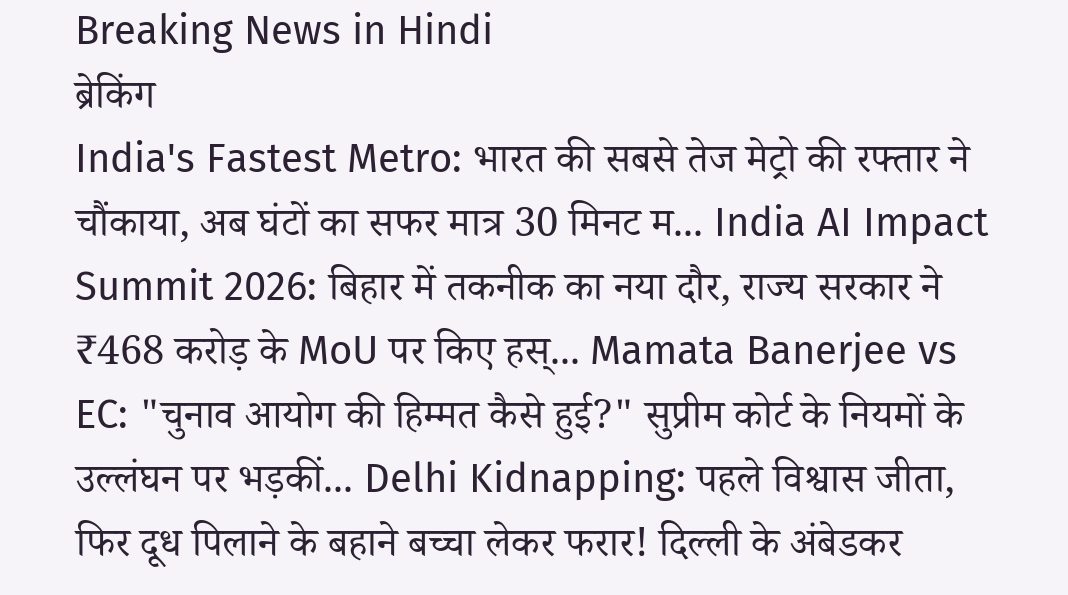Breaking News in Hindi
ब्रेकिंग
India's Fastest Metro: भारत की सबसे तेज मेट्रो की रफ्तार ने चौंकाया, अब घंटों का सफर मात्र 30 मिनट म... India AI Impact Summit 2026: बिहार में तकनीक का नया दौर, राज्य सरकार ने ₹468 करोड़ के MoU पर किए हस्... Mamata Banerjee vs EC: "चुनाव आयोग की हिम्मत कैसे हुई?" सुप्रीम कोर्ट के नियमों के उल्लंघन पर भड़कीं... Delhi Kidnapping: पहले विश्वास जीता, फिर दूध पिलाने के बहाने बच्चा लेकर फरार! दिल्ली के अंबेडकर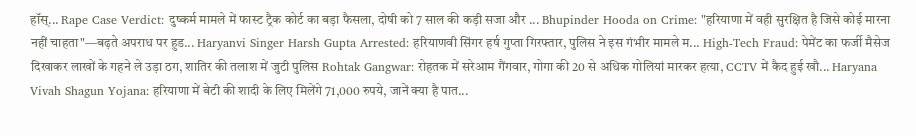हॉस्... Rape Case Verdict: दुष्कर्म मामले में फास्ट ट्रैक कोर्ट का बड़ा फैसला, दोषी को 7 साल की कड़ी सजा और ... Bhupinder Hooda on Crime: "हरियाणा में वही सुरक्षित है जिसे कोई मारना नहीं चाहता"—बढ़ते अपराध पर हुड... Haryanvi Singer Harsh Gupta Arrested: हरियाणवी सिंगर हर्ष गुप्ता गिरफ्तार, पुलिस ने इस गंभीर मामले म... High-Tech Fraud: पेमेंट का फर्जी मैसेज दिखाकर लाखों के गहने ले उड़ा ठग, शातिर की तलाश में जुटी पुलिस Rohtak Gangwar: रोहतक में सरेआम गैंगवार, गोगा की 20 से अधिक गोलियां मारकर हत्या, CCTV में कैद हुई खौ... Haryana Vivah Shagun Yojana: हरियाणा में बेटी की शादी के लिए मिलेंगे 71,000 रुपये, जानें क्या है पात...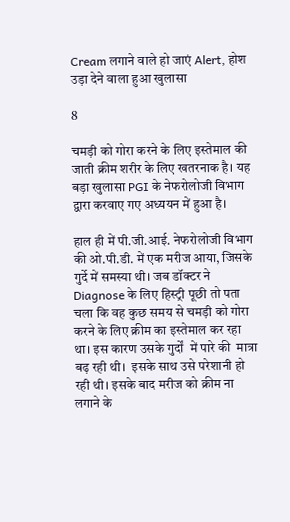Cream लगाने वाले हो जाएं Alert, होश उड़ा देने वाला हुआ खुलासा

8

चमड़ी को गोरा करने के लिए इस्तेमाल की जाती क्रीम शरीर के लिए खतरनाक है। यह बड़ा खुलासा PGI के नेफरोलोजी विभाग द्वारा करवाए गए अध्ययन में हुआ है।

हाल ही में पी.जी.आई. नेफरोलोजी विभाग की ओ.पी.डी. में एक मरीज आया, जिसके गुर्दे में समस्या थी। जब डॉक्टर ने Diagnose के लिए हिस्ट्री पूछी तो पता चला कि वह कुछ समय से चमड़ी को गोरा करने के लिए क्रीम का इस्तेमाल कर रहा  था। इस कारण उसके गुर्दों  में पारे की  मात्रा बढ़ रही थी।  इसके साथ उसे परेशानी हो रही थी। इसके बाद मरीज को क्रीम ना लगाने के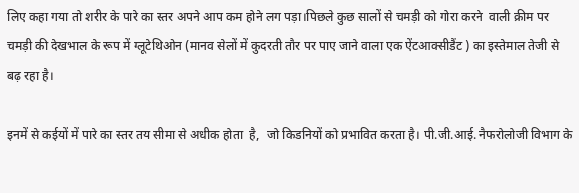लिए कहा गया तो शरीर के पारे का स्तर अपने आप कम होने लग पड़ा।पिछले कुछ सालों से चमड़ी को गोरा करने  वाली क्रीम पर चमड़ी की देखभाल के रूप में ग्लूटेथिओन (मानव सेलों में कुदरती तौर पर पाए जाने वाला एक ऐंटआक्सीडैंट ) का इस्तेमाल तेजी से बढ़ रहा है।

इनमें से कईयों में पारे का स्तर तय सीमा से अधीक होता  है,  जो किडनियों को प्रभावित करता है। पी.जी.आई. नैफरोलोजी विभाग के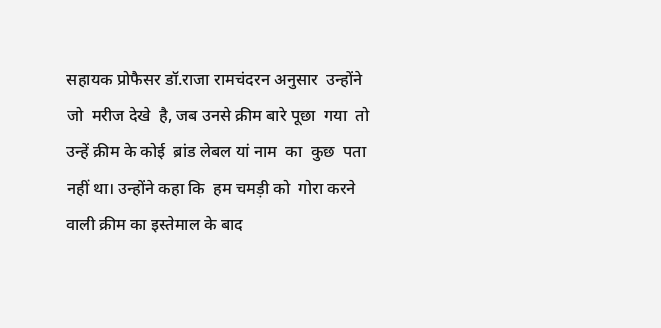सहायक प्रोफैसर डॉ.राजा रामचंदरन अनुसार  उन्होंने जो  मरीज देखे  है, जब उनसे क्रीम बारे पूछा  गया  तो उन्हें क्रीम के कोई  ब्रांड लेबल यां नाम  का  कुछ  पता नहीं था। उन्होंने कहा कि  हम चमड़ी को  गोरा करने  वाली क्रीम का इस्तेमाल के बाद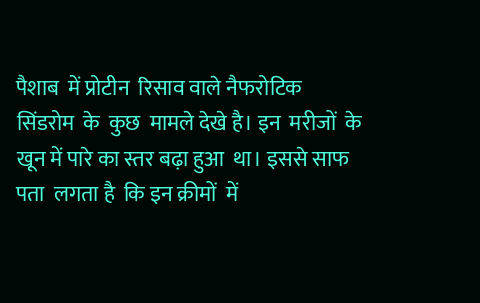पैशाब  में प्रोटीन  रिसाव वाले नैफरोटिक  सिंडरोम  के  कुछ  मामले देखे है। इन  मरीजों  के  खून में पारे का स्तर बढ़ा हुआ  था। इससे साफ पता  लगता है  कि इन क्रीमों  में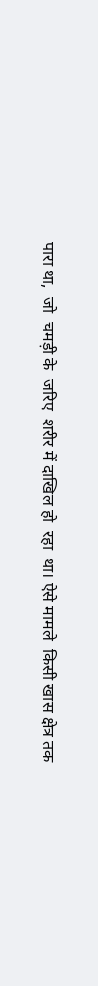पारा था,  जो  चमड़ी के  जरिए  शरीर में दाखिल हो  रहा  था। ऐसे मामले  किसी खास क्षेत्र तक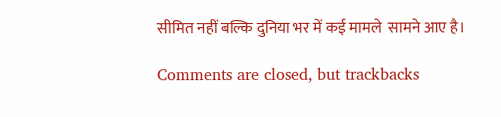सीमित नहीं बल्कि दुनिया भर में कई मामले  सामने आए है।

Comments are closed, but trackbacks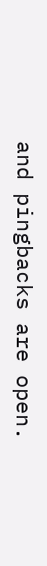and pingbacks are open.